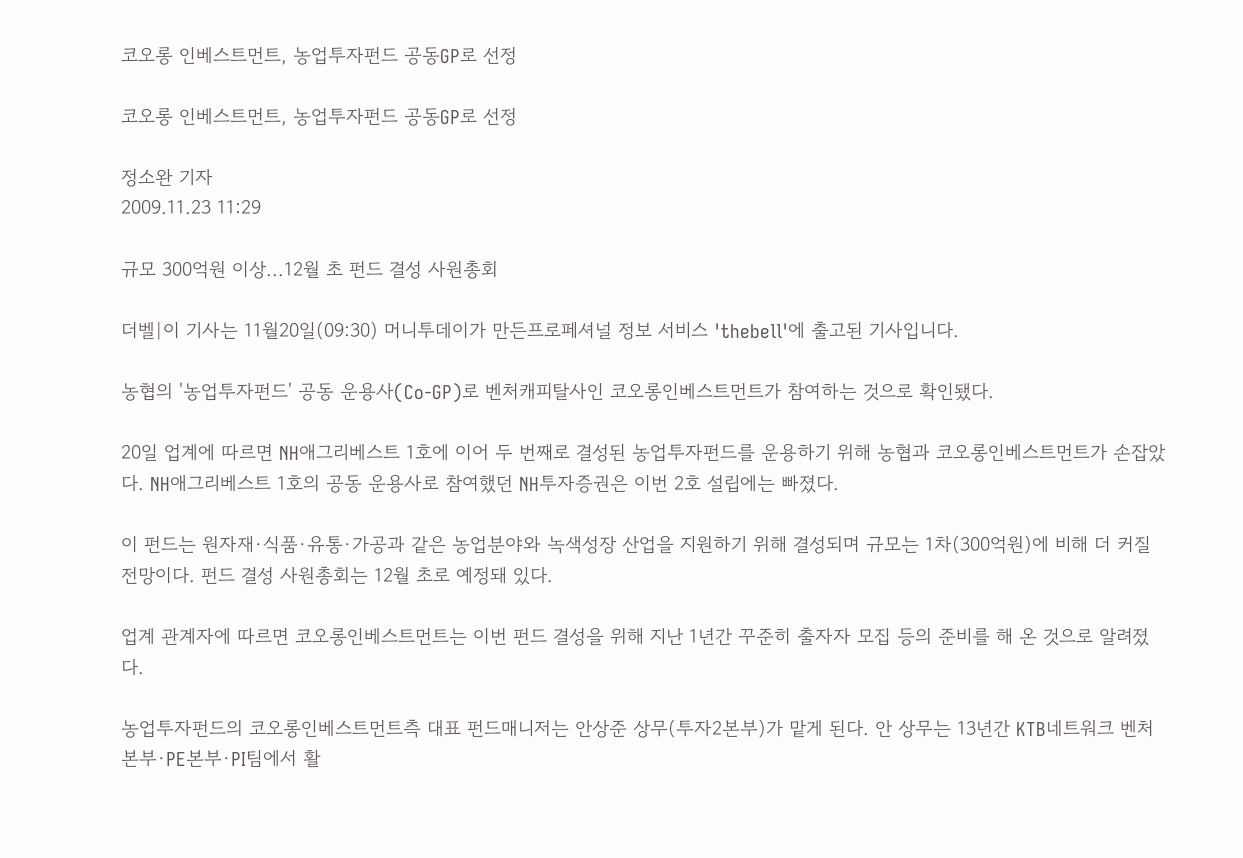코오롱 인베스트먼트, 농업투자펀드 공동GP로 선정

코오롱 인베스트먼트, 농업투자펀드 공동GP로 선정

정소완 기자
2009.11.23 11:29

규모 300억원 이상...12월 초 펀드 결성 사원총회

더벨|이 기사는 11월20일(09:30) 머니투데이가 만든프로페셔널 정보 서비스 'thebell'에 출고된 기사입니다.

농협의 '농업투자펀드' 공동 운용사(Co-GP)로 벤처캐피탈사인 코오롱인베스트먼트가 참여하는 것으로 확인됐다.

20일 업계에 따르면 NH애그리베스트 1호에 이어 두 번째로 결성된 농업투자펀드를 운용하기 위해 농협과 코오롱인베스트먼트가 손잡았다. NH애그리베스트 1호의 공동 운용사로 참여했던 NH투자증권은 이번 2호 설립에는 빠졌다.

이 펀드는 원자재·식품·유통·가공과 같은 농업분야와 녹색성장 산업을 지원하기 위해 결성되며 규모는 1차(300억원)에 비해 더 커질 전망이다. 펀드 결성 사원총회는 12월 초로 예정돼 있다.

업계 관계자에 따르면 코오롱인베스트먼트는 이번 펀드 결성을 위해 지난 1년간 꾸준히 출자자 모집 등의 준비를 해 온 것으로 알려졌다.

농업투자펀드의 코오롱인베스트먼트측 대표 펀드매니저는 안상준 상무(투자2본부)가 맡게 된다. 안 상무는 13년간 KTB네트워크 벤처본부·PE본부·PI팀에서 활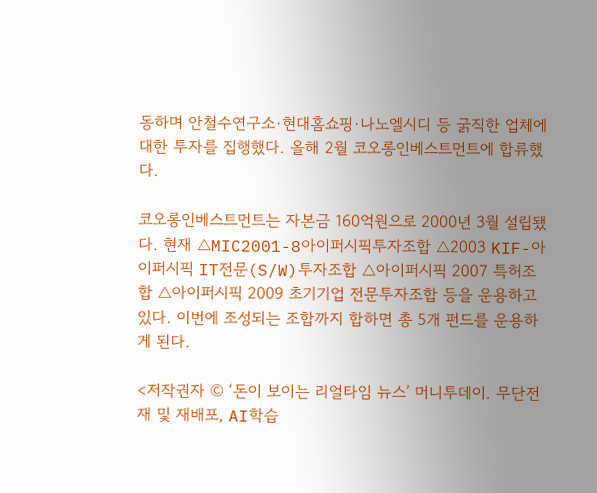동하며 안철수연구소·현대홈쇼핑·나노엘시디 등 굵직한 업체에 대한 투자를 집행했다. 올해 2월 코오롱인베스트먼트에 합류했다.

코오롱인베스트먼트는 자본금 160억원으로 2000년 3월 설립됐다. 현재 △MIC2001-8아이퍼시픽투자조합 △2003 KIF-아이퍼시픽 IT전문(S/W)투자조합 △아이퍼시픽 2007 특허조합 △아이퍼시픽 2009 초기기업 전문투자조합 등을 운용하고 있다. 이번에 조성되는 조합까지 합하면 총 5개 펀드를 운용하게 된다.

<저작권자 © ‘돈이 보이는 리얼타임 뉴스’ 머니투데이. 무단전재 및 재배포, AI학습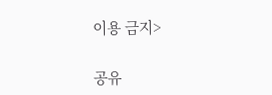이용 금지>

공유